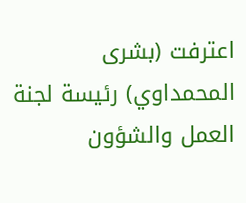اعترفت (بشرى المحمداوي) رئيسة لجنة العمل والشؤون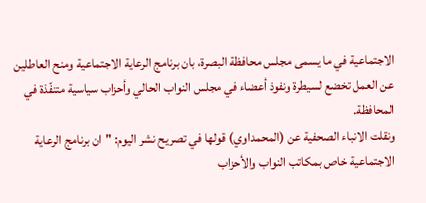الاجتماعية في ما يسمى مجلس محافظة البصرة، بان برنامج الرعاية الاجتماعية ومنح العاطلين عن العمل تخضع لسيطرة ونفوذ أعضاء في مجلس النواب الحالي وأحزاب سياسية متنفّذة في المحافظة.
ونقلت الانباء الصحفية عن (المحمداوي) قولها في تصريح نشر اليوم: "ان برنامج الرعاية الاجتماعية خاص بمكاتب النواب والأحزاب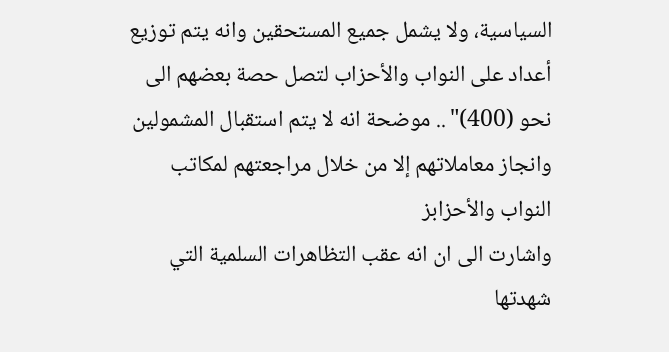السياسية، ولا يشمل جميع المستحقين وانه يتم توزيع أعداد على النواب والأحزاب لتصل حصة بعضهم الى نحو (400)" .. موضحة انه لا يتم استقبال المشمولين وانجاز معاملاتهم إلا من خلال مراجعتهم لمكاتب النواب والأحزابز
واشارت الى ان انه عقب التظاهرات السلمية التي شهدتها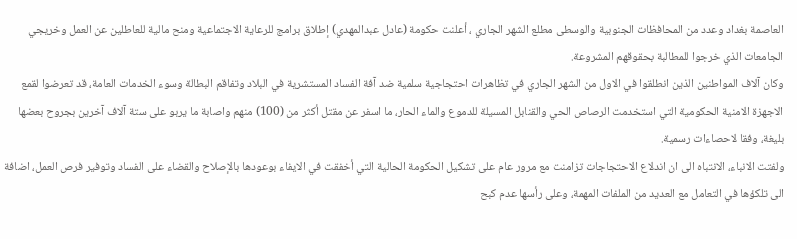العاصمة بغداد وعدد من المحافظات الجنوبية والوسطى مطلع الشهر الجاري ، أعلنت حكومة (عادل عبدالمهدي) إطلاق برامج للرعاية الاجتماعية ومنح مالية للعاطلين عن العمل وخريجي الجامعات الذي خرجوا للمطالبة بحقوقهم المشروعة.
وكان آلاف المواطنين الذين انطلقوا في الاول من الشهر الجاري في تظاهرات احتجاجية سلمية ضد آفة الفساد المستشرية في البلاد وتفاقم البطالة وسوء الخدمات العامة، قد تعرضوا لقمع الاجهزة الامنية الحكومية التي استخدمت الرصاص الحي والقنابل المسيلة للدموع والماء الحار، ما اسفر عن مقتل أكثر من (100) منهم واصابة ما يربو على ستة آلاف آخرين بجروح بعضها بليغة، وفقا لاحصاءات رسمية.
ولفتت الانباء، الانتباه الى ان اندلاع الاحتجاجات تزامنت مع مرور عام على تشكيل الحكومة الحالية التي أخفقت في الايفاء بوعودها بالإصلاح والقضاء على الفساد وتوفير فرص العمل، اضافة الى تلكؤها في التعامل مع العديد من الملفات المهمة، وعلى رأسها عدم كبح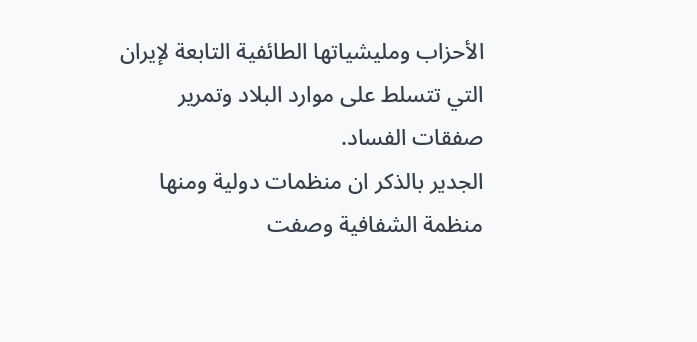الأحزاب ومليشياتها الطائفية التابعة لإيران التي تتسلط على موارد البلاد وتمرير صفقات الفساد.
الجدير بالذكر ان منظمات دولية ومنها منظمة الشفافية وصفت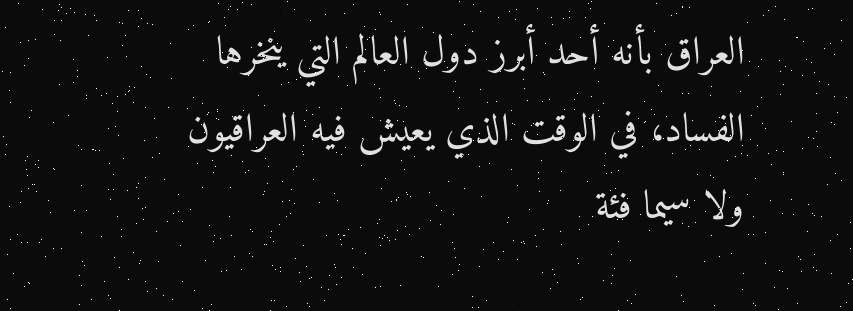العراق بأنه أحد أبرز دول العالم التي ينخرها الفساد، في الوقت الذي يعيش فيه العراقيون ولا سيما فئة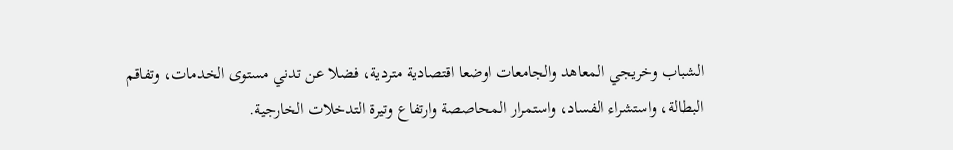الشباب وخريجي المعاهد والجامعات اوضعا اقتصادية متردية، فضلا عن تدني مستوى الخدمات، وتفاقم البطالة، واستشراء الفساد، واستمرار المحاصصة وارتفاع وتيرة التدخلات الخارجية.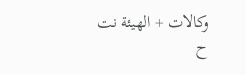وكالات + الهيئة نت
ح